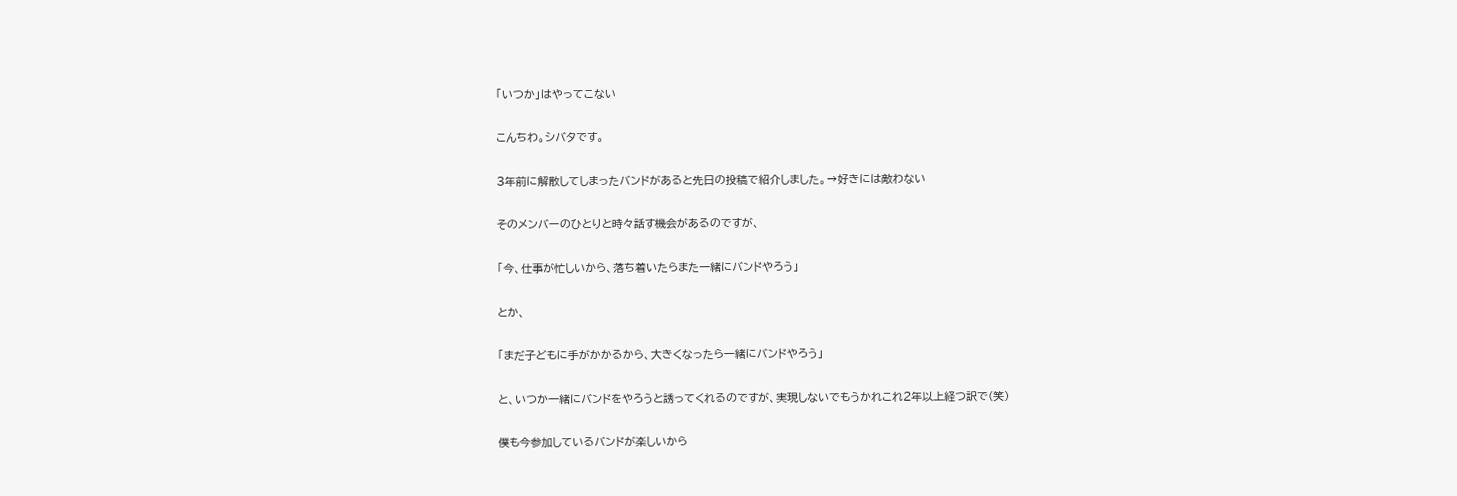「いつか」はやってこない

こんちわ。シバタです。

3年前に解散してしまったバンドがあると先日の投稿で紹介しました。→好きには敵わない

そのメンバーのひとりと時々話す機会があるのですが、

「今、仕事が忙しいから、落ち着いたらまた一緒にバンドやろう」

とか、

「まだ子どもに手がかかるから、大きくなったら一緒にバンドやろう」

と、いつか一緒にバンドをやろうと誘ってくれるのですが、実現しないでもうかれこれ2年以上経つ訳で(笑)

僕も今参加しているバンドが楽しいから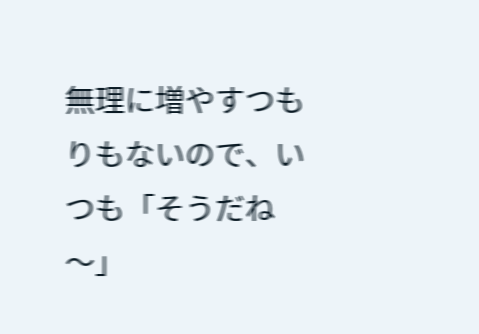無理に増やすつもりもないので、いつも「そうだね〜」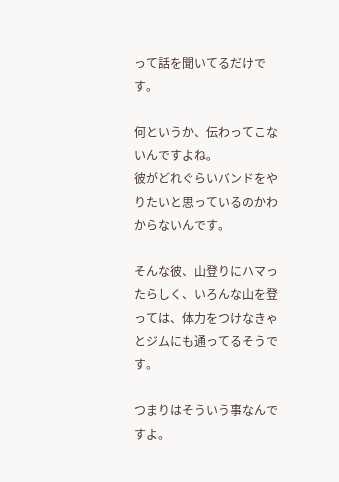って話を聞いてるだけです。

何というか、伝わってこないんですよね。
彼がどれぐらいバンドをやりたいと思っているのかわからないんです。

そんな彼、山登りにハマったらしく、いろんな山を登っては、体力をつけなきゃとジムにも通ってるそうです。

つまりはそういう事なんですよ。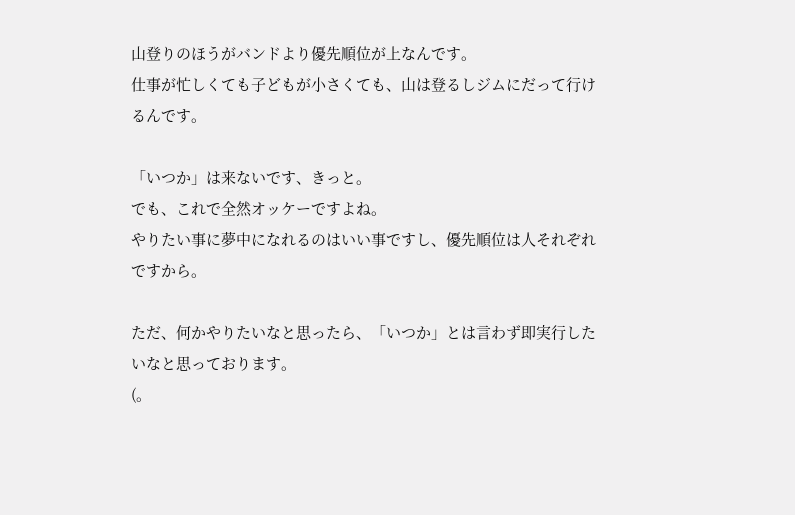山登りのほうがバンドより優先順位が上なんです。
仕事が忙しくても子どもが小さくても、山は登るしジムにだって行けるんです。

「いつか」は来ないです、きっと。
でも、これで全然オッケーですよね。
やりたい事に夢中になれるのはいい事ですし、優先順位は人それぞれですから。

ただ、何かやりたいなと思ったら、「いつか」とは言わず即実行したいなと思っております。
(。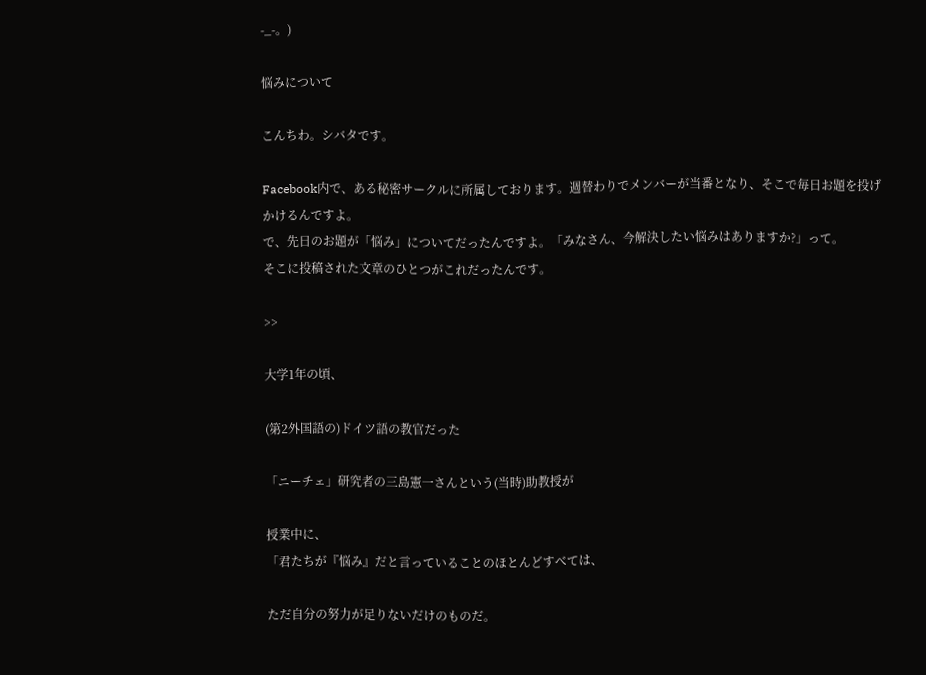-_-。)

悩みについて

こんちわ。シバタです。

Facebook内で、ある秘密サークルに所属しております。週替わりでメンバーが当番となり、そこで毎日お題を投げかけるんですよ。
で、先日のお題が「悩み」についてだったんですよ。「みなさん、今解決したい悩みはありますか?」って。
そこに投稿された文章のひとつがこれだったんです。

>>

大学1年の頃、

(第2外国語の)ドイツ語の教官だった

「ニーチェ」研究者の三島憲一さんという(当時)助教授が

授業中に、
「君たちが『悩み』だと言っていることのほとんどすべては、

ただ自分の努力が足りないだけのものだ。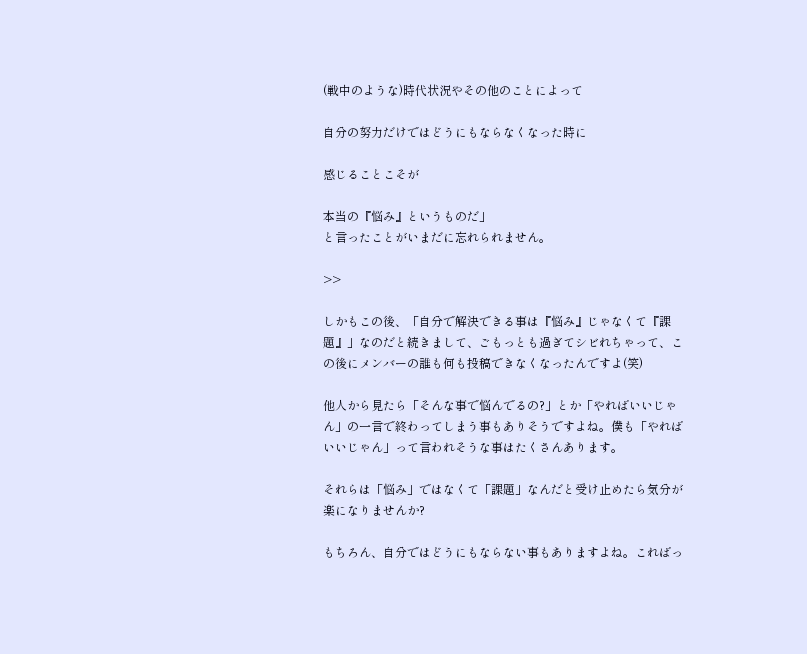(戦中のような)時代状況やその他のことによって

自分の努力だけではどうにもならなくなった時に

感じることこそが

本当の『悩み』というものだ」
と言ったことがいまだに忘れられません。

>>

しかもこの後、「自分で解決できる事は『悩み』じゃなくて『課題』」なのだと続きまして、ごもっとも過ぎてシビれちゃって、この後にメンバーの誰も何も投稿できなくなったんですよ(笑)

他人から見たら「そんな事で悩んでるの?」とか「やればいいじゃん」の一言で終わってしまう事もありそうですよね。僕も「やればいいじゃん」って言われそうな事はたくさんあります。

それらは「悩み」ではなくて「課題」なんだと受け止めたら気分が楽になりませんか?

もちろん、自分ではどうにもならない事もありますよね。こればっ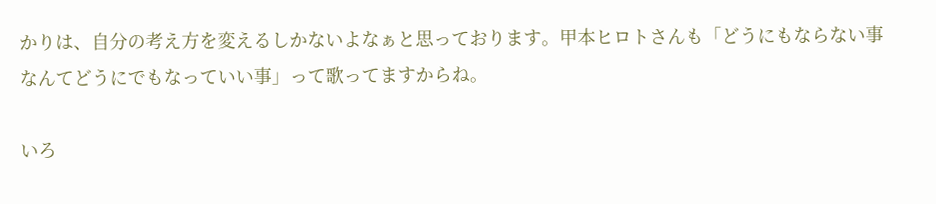かりは、自分の考え方を変えるしかないよなぁと思っております。甲本ヒロトさんも「どうにもならない事なんてどうにでもなっていい事」って歌ってますからね。

いろ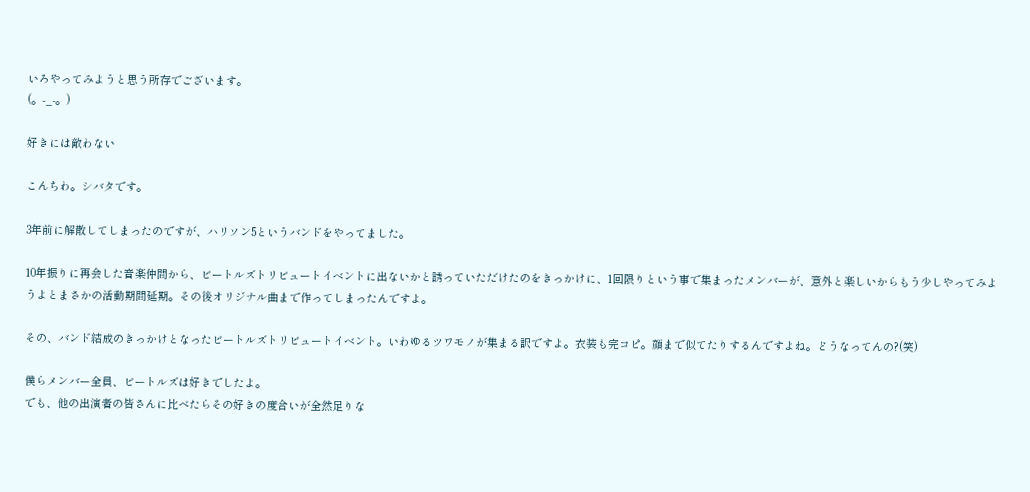いろやってみようと思う所存でございます。
(。-_-。)

好きには敵わない

こんちわ。シバタです。

3年前に解散してしまったのですが、ハリソン5というバンドをやってました。

10年振りに再会した音楽仲間から、ビートルズトリビュートイベントに出ないかと誘っていただけたのをきっかけに、1回限りという事で集まったメンバーが、意外と楽しいからもう少しやってみようよとまさかの活動期間延期。その後オリジナル曲まで作ってしまったんですよ。

その、バンド結成のきっかけとなったビートルズトリビュートイベント。いわゆるツワモノが集まる訳ですよ。衣装も完コピ。顔まで似てたりするんですよね。どうなってんの?(笑)

僕らメンバー全員、ビートルズは好きでしたよ。
でも、他の出演者の皆さんに比べたらその好きの度合いが全然足りな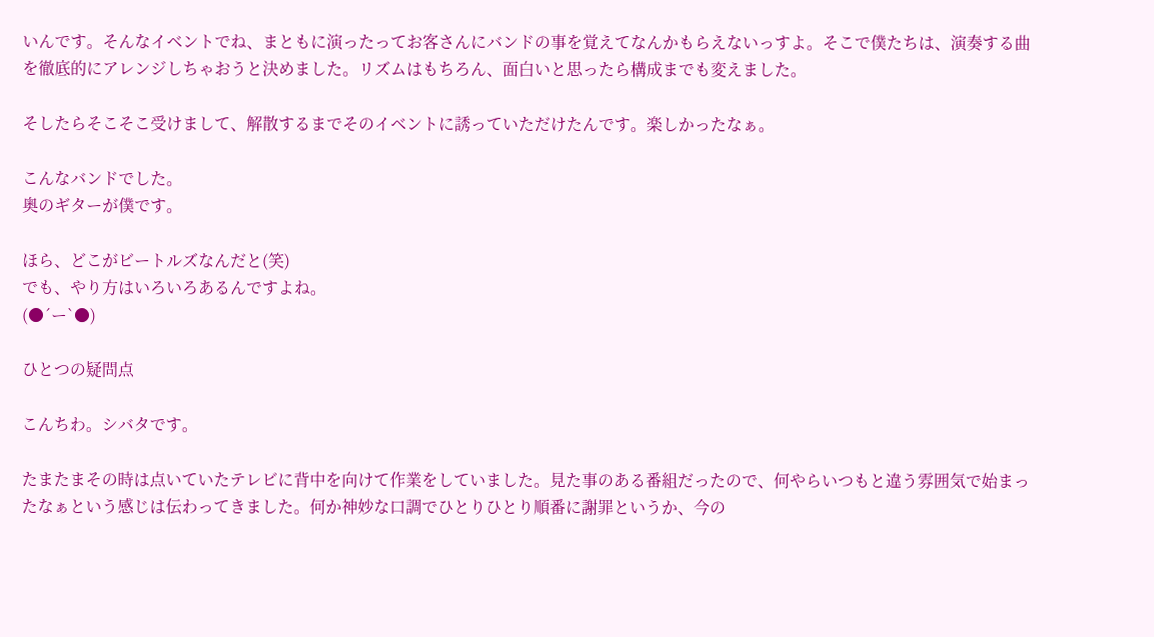いんです。そんなイベントでね、まともに演ったってお客さんにバンドの事を覚えてなんかもらえないっすよ。そこで僕たちは、演奏する曲を徹底的にアレンジしちゃおうと決めました。リズムはもちろん、面白いと思ったら構成までも変えました。

そしたらそこそこ受けまして、解散するまでそのイベントに誘っていただけたんです。楽しかったなぁ。

こんなバンドでした。
奥のギターが僕です。

ほら、どこがビートルズなんだと(笑)
でも、やり方はいろいろあるんですよね。
(●´ー`●)

ひとつの疑問点

こんちわ。シバタです。

たまたまその時は点いていたテレビに背中を向けて作業をしていました。見た事のある番組だったので、何やらいつもと違う雰囲気で始まったなぁという感じは伝わってきました。何か神妙な口調でひとりひとり順番に謝罪というか、今の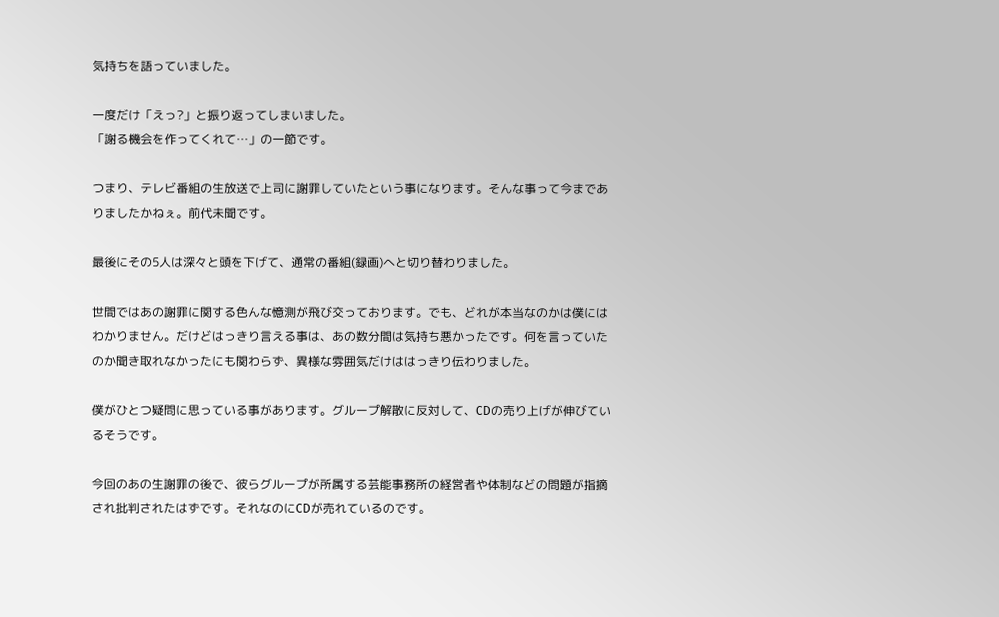気持ちを語っていました。

一度だけ「えっ?」と振り返ってしまいました。
「謝る機会を作ってくれて…」の一節です。

つまり、テレビ番組の生放送で上司に謝罪していたという事になります。そんな事って今までありましたかねぇ。前代未聞です。

最後にその5人は深々と頭を下げて、通常の番組(録画)へと切り替わりました。

世間ではあの謝罪に関する色んな憶測が飛び交っております。でも、どれが本当なのかは僕にはわかりません。だけどはっきり言える事は、あの数分間は気持ち悪かったです。何を言っていたのか聞き取れなかったにも関わらず、異様な雰囲気だけははっきり伝わりました。

僕がひとつ疑問に思っている事があります。グループ解散に反対して、CDの売り上げが伸びているそうです。

今回のあの生謝罪の後で、彼らグループが所属する芸能事務所の経営者や体制などの問題が指摘され批判されたはずです。それなのにCDが売れているのです。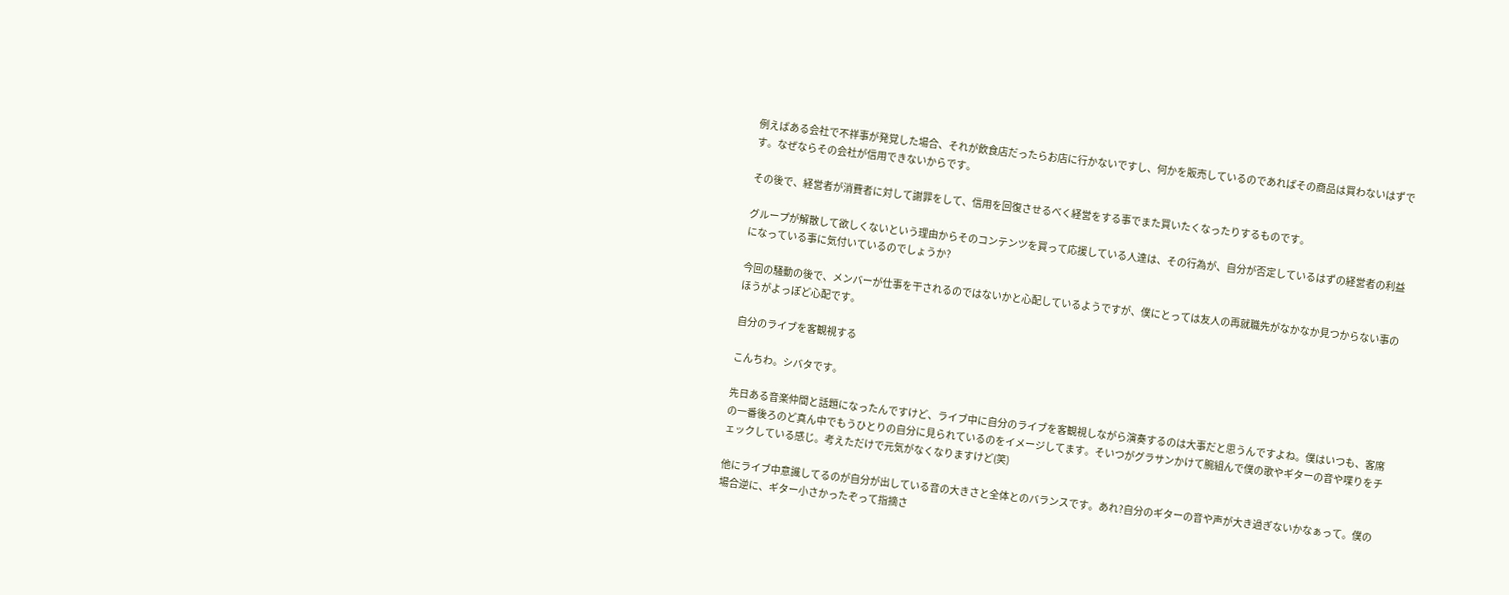例えばある会社で不祥事が発覚した場合、それが飲食店だったらお店に行かないですし、何かを販売しているのであればその商品は買わないはずです。なぜならその会社が信用できないからです。

その後で、経営者が消費者に対して謝罪をして、信用を回復させるべく経営をする事でまた買いたくなったりするものです。

グループが解散して欲しくないという理由からそのコンテンツを買って応援している人達は、その行為が、自分が否定しているはずの経営者の利益になっている事に気付いているのでしょうか?

今回の騒動の後で、メンバーが仕事を干されるのではないかと心配しているようですが、僕にとっては友人の再就職先がなかなか見つからない事のほうがよっぽど心配です。

自分のライブを客観視する

こんちわ。シバタです。

先日ある音楽仲間と話題になったんですけど、ライブ中に自分のライブを客観視しながら演奏するのは大事だと思うんですよね。僕はいつも、客席の一番後ろのど真ん中でもうひとりの自分に見られているのをイメージしてます。そいつがグラサンかけて腕組んで僕の歌やギターの音や喋りをチェックしている感じ。考えただけで元気がなくなりますけど(笑)

他にライブ中意識してるのが自分が出している音の大きさと全体とのバランスです。あれ?自分のギターの音や声が大き過ぎないかなぁって。僕の場合逆に、ギター小さかったぞって指摘さ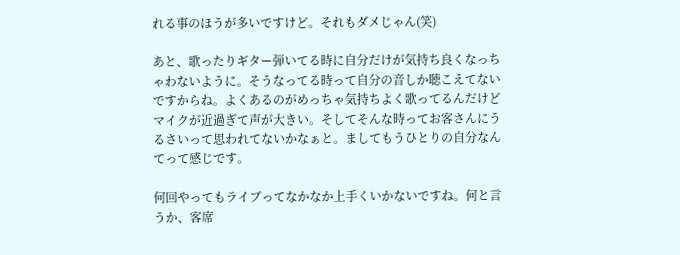れる事のほうが多いですけど。それもダメじゃん(笑)

あと、歌ったりギター弾いてる時に自分だけが気持ち良くなっちゃわないように。そうなってる時って自分の音しか聴こえてないですからね。よくあるのがめっちゃ気持ちよく歌ってるんだけどマイクが近過ぎて声が大きい。そしてそんな時ってお客さんにうるさいって思われてないかなぁと。ましてもうひとりの自分なんてって感じです。

何回やってもライブってなかなか上手くいかないですね。何と言うか、客席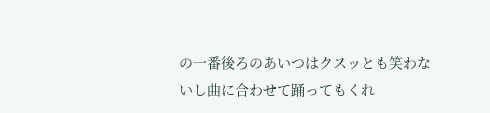の一番後ろのあいつはクスッとも笑わないし曲に合わせて踊ってもくれ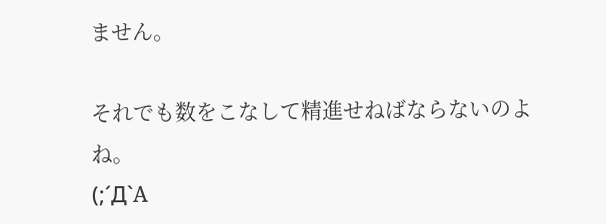ません。

それでも数をこなして精進せねばならないのよね。
(;´Д`A